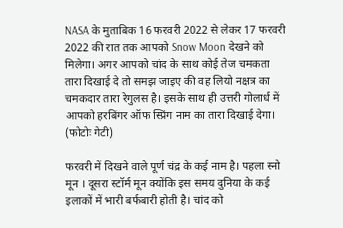NASA के मुताबिक 16 फरवरी 2022 से लेकर 17 फरवरी 2022 की रात तक आपको Snow Moon देखने को मिलेगा। अगर आपको चांद के साथ कोई तेज चमकता तारा दिखाई दे तो समझ जाइए की वह लियो नक्षत्र का चमकदार तारा रेगुलस है। इसके साथ ही उत्तरी गोलार्ध में आपको हरबिंगर ऑफ स्प्रिंग नाम का तारा दिखाई देगा। (फोटोः गेटी)

फरवरी में दिखने वाले पूर्ण चंद्र के कई नाम है। पहला स्नो मून । दूसरा स्टॉर्म मून क्योंकि इस समय दुनिया के कई इलाकों में भारी बर्फबारी होती है। चांद को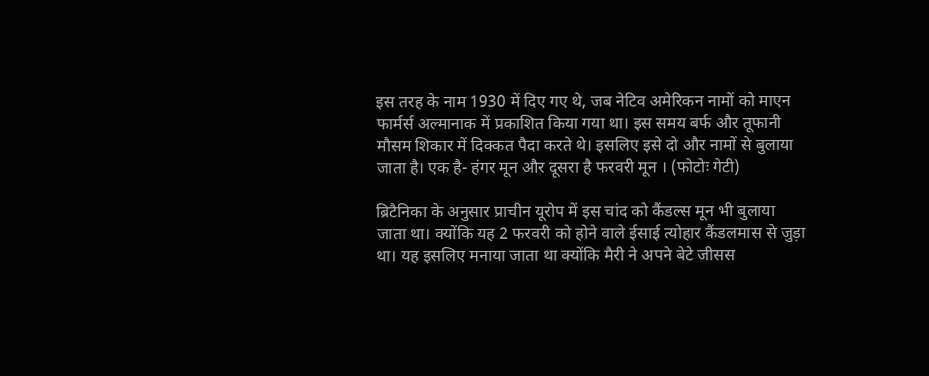इस तरह के नाम 1930 में दिए गए थे, जब नेटिव अमेरिकन नामों को माएन फार्मर्स अल्मानाक में प्रकाशित किया गया था। इस समय बर्फ और तूफानी मौसम शिकार में दिक्कत पैदा करते थे। इसलिए इसे दो और नामों से बुलाया जाता है। एक है- हंगर मून और दूसरा है फरवरी मून । (फोटोः गेटी)

ब्रिटैनिका के अनुसार प्राचीन यूरोप में इस चांद को कैंडल्स मून भी बुलाया जाता था। क्योंकि यह 2 फरवरी को होने वाले ईसाई त्योहार कैंडलमास से जुड़ा था। यह इसलिए मनाया जाता था क्योंकि मैरी ने अपने बेटे जीसस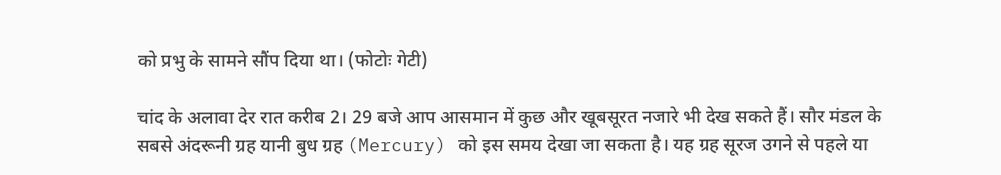को प्रभु के सामने सौंप दिया था। (फोटोः गेटी)

चांद के अलावा देर रात करीब 2। 29 बजे आप आसमान में कुछ और खूबसूरत नजारे भी देख सकते हैं। सौर मंडल के सबसे अंदरूनी ग्रह यानी बुध ग्रह (Mercury) को इस समय देखा जा सकता है। यह ग्रह सूरज उगने से पहले या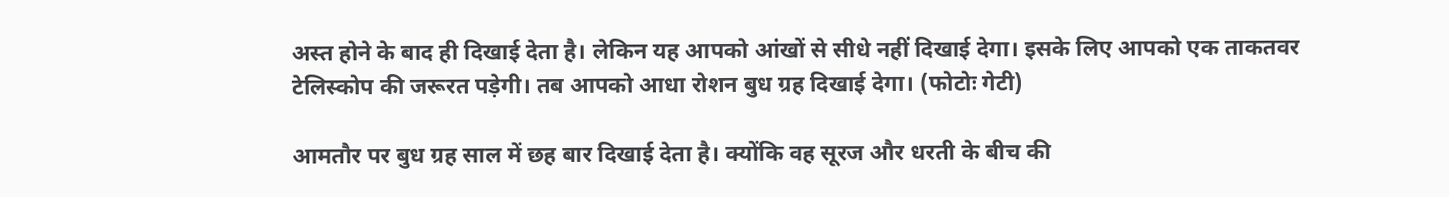अस्त होने के बाद ही दिखाई देता है। लेकिन यह आपको आंखों से सीधे नहीं दिखाई देगा। इसके लिए आपको एक ताकतवर टेलिस्कोप की जरूरत पड़ेगी। तब आपको आधा रोशन बुध ग्रह दिखाई देगा। (फोटोः गेटी)

आमतौर पर बुध ग्रह साल में छह बार दिखाई देता है। क्योंकि वह सूरज और धरती के बीच की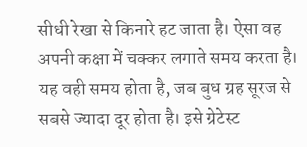सीधी रेखा से किनारे हट जाता है। ऐसा वह अपनी कक्षा में चक्कर लगाते समय करता है। यह वही समय होता है, जब बुध ग्रह सूरज से सबसे ज्यादा दूर होता है। इसे ग्रेटेस्ट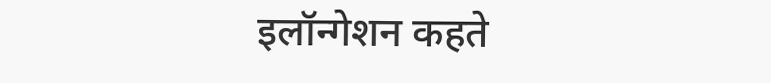इलॉन्गेशन कहते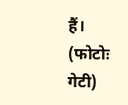हैं। (फोटोः गेटी)